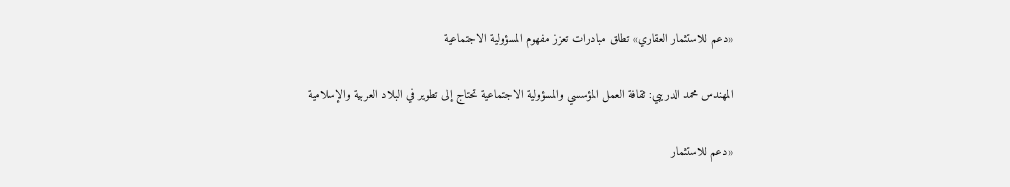«دعم للاستثمار العقاري» تطلق مبادرات تعزز مفهوم المسؤولية الاجتماعية

المهندس محمد الدريبي: ثقافة العمل المؤسسي والمسؤولية الاجتماعية تحتاج إلى تطوير في البلاد العربية والإسلامية

«دعم للاستثمار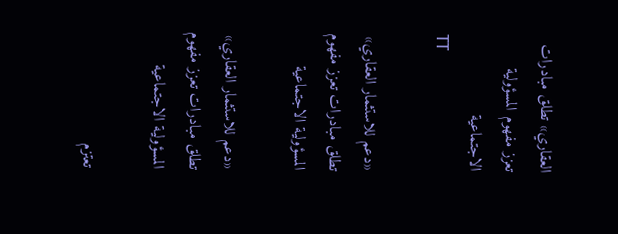العقاري» تطلق مبادرات تعزز مفهوم المسؤولية الاجتماعية
TT

«دعم للاستثمار العقاري» تطلق مبادرات تعزز مفهوم المسؤولية الاجتماعية

«دعم للاستثمار العقاري» تطلق مبادرات تعزز مفهوم المسؤولية الاجتماعية

تعتزم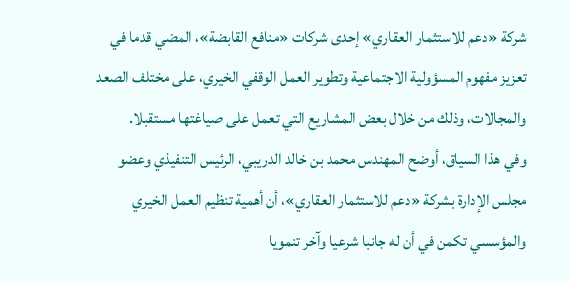شركة «دعم للاستثمار العقاري» إحدى شركات «منافع القابضة»، المضي قدما في تعزيز مفهوم المسؤولية الاجتماعية وتطوير العمل الوقفي الخيري، على مختلف الصعد والمجالات، وذلك من خلال بعض المشاريع التي تعمل على صياغتها مستقبلا.
وفي هذا السياق، أوضح المهندس محمد بن خالد الدريبي، الرئيس التنفيذي وعضو مجلس الإدارة بشركة «دعم للاستثمار العقاري»، أن أهمية تنظيم العمل الخيري والمؤسسي تكمن في أن له جانبا شرعيا وآخر تنمويا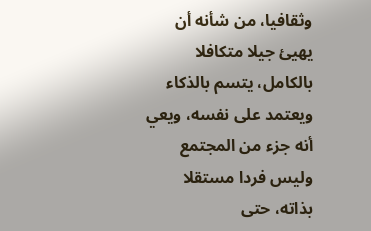وثقافيا، من شأنه أن يهيئ جيلا متكافلا بالكامل، يتسم بالذكاء ويعتمد على نفسه، ويعي أنه جزء من المجتمع وليس فردا مستقلا بذاته، حتى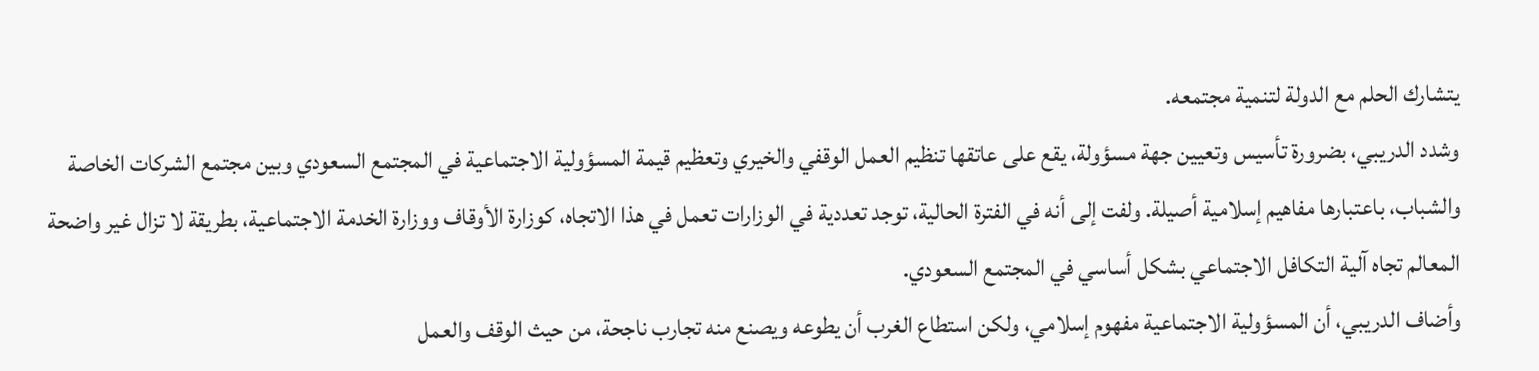يتشارك الحلم مع الدولة لتنمية مجتمعه.
وشدد الدريبي، بضرورة تأسيس وتعيين جهة مسؤولة، يقع على عاتقها تنظيم العمل الوقفي والخيري وتعظيم قيمة المسؤولية الاجتماعية في المجتمع السعودي وبين مجتمع الشركات الخاصة والشباب، باعتبارها مفاهيم إسلامية أصيلة. ولفت إلى أنه في الفترة الحالية، توجد تعددية في الوزارات تعمل في هذا الاتجاه، كوزارة الأوقاف ووزارة الخدمة الاجتماعية، بطريقة لا تزال غير واضحة المعالم تجاه آلية التكافل الاجتماعي بشكل أساسي في المجتمع السعودي.
وأضاف الدريبي، أن المسؤولية الاجتماعية مفهوم إسلامي، ولكن استطاع الغرب أن يطوعه ويصنع منه تجارب ناجحة، من حيث الوقف والعمل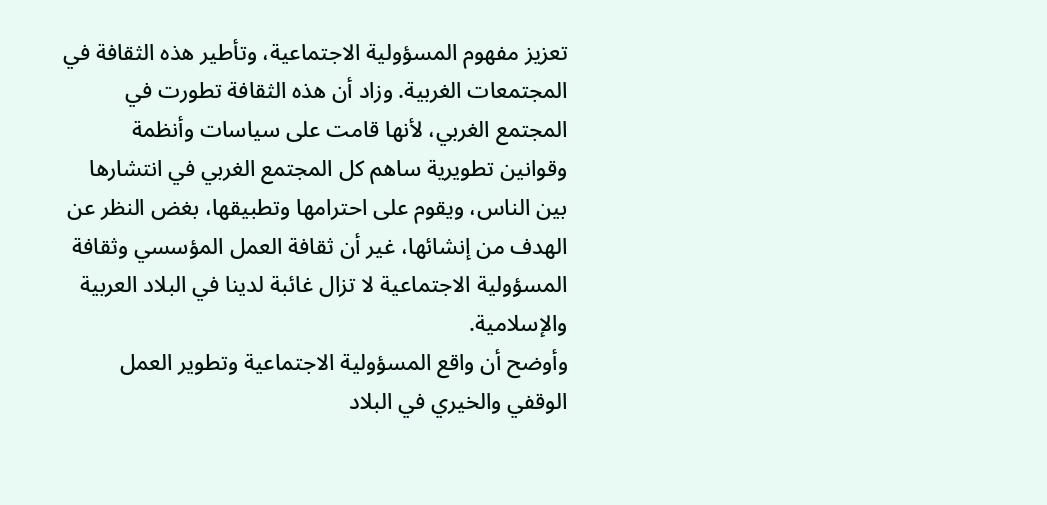تعزيز مفهوم المسؤولية الاجتماعية، وتأطير هذه الثقافة في المجتمعات الغربية. وزاد أن هذه الثقافة تطورت في المجتمع الغربي، لأنها قامت على سياسات وأنظمة وقوانين تطويرية ساهم كل المجتمع الغربي في انتشارها بين الناس، ويقوم على احترامها وتطبيقها، بغض النظر عن الهدف من إنشائها، غير أن ثقافة العمل المؤسسي وثقافة المسؤولية الاجتماعية لا تزال غائبة لدينا في البلاد العربية والإسلامية.
وأوضح أن واقع المسؤولية الاجتماعية وتطوير العمل الوقفي والخيري في البلاد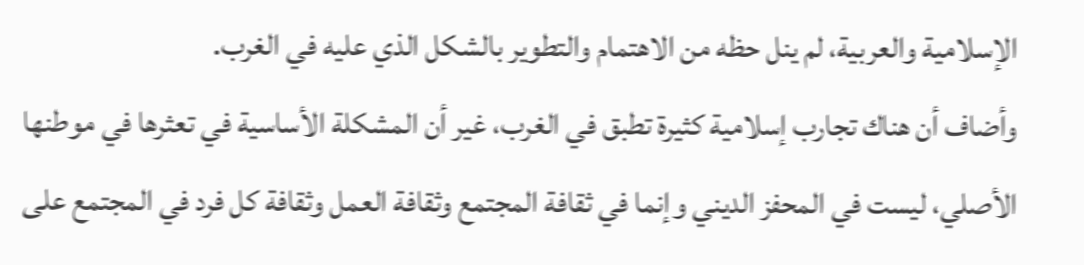الإسلامية والعربية، لم ينل حظه من الاهتمام والتطوير بالشكل الذي عليه في الغرب.
وأضاف أن هناك تجارب إسلامية كثيرة تطبق في الغرب، غير أن المشكلة الأساسية في تعثرها في موطنها الأصلي، ليست في المحفز الديني وإنما في ثقافة المجتمع وثقافة العمل وثقافة كل فرد في المجتمع على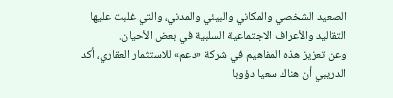الصعيد الشخصي والمكاني والبيئي والمدني، والتي غلبت عليها التقاليد والأعراف الاجتماعية السلبية في بعض الأحيان.
وعن تعزيز هذه المفاهيم في شركة «دعم» للاستثمار العقاري، أكد الدريبي أن هناك سعيا دؤوبا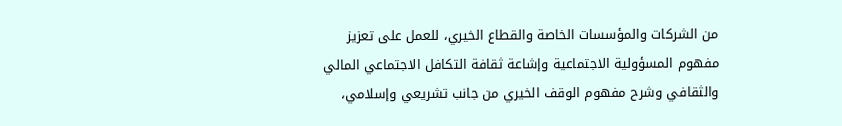من الشركات والمؤسسات الخاصة والقطاع الخيري، للعمل على تعزيز مفهوم المسؤولية الاجتماعية وإشاعة ثقافة التكافل الاجتماعي المالي والثقافي وشرح مفهوم الوقف الخيري من جانب تشريعي وإسلامي،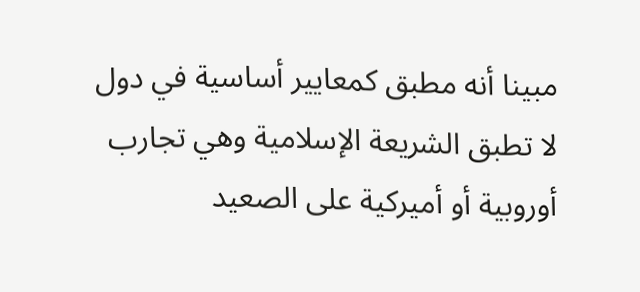مبينا أنه مطبق كمعايير أساسية في دول لا تطبق الشريعة الإسلامية وهي تجارب أوروبية أو أميركية على الصعيد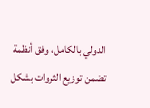الدولي بالكامل، وفق أنظمة تضمن توزيع الثروات بشكل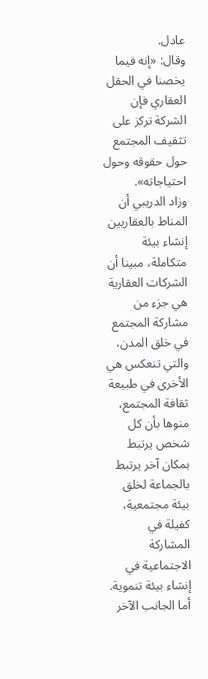عادل.
وقال: «إنه فيما يخصنا في الحقل العقاري فإن الشركة تركز على تثقيف المجتمع حول حقوقه وحول احتياجاته».
وزاد الدريبي أن المناط بالعقاريين إنشاء بيئة متكاملة، مبينا أن الشركات العقارية هي جزء من مشاركة المجتمع في خلق المدن، والتي تنعكس هي الأخرى في طبيعة ثقافة المجتمع، منوها بأن كل شخص يرتبط بمكان آخر يرتبط بالجماعة لخلق بيئة مجتمعية، كفيلة في المشاركة الاجتماعية في إنشاء بيئة تنموية.
أما الجانب الآخر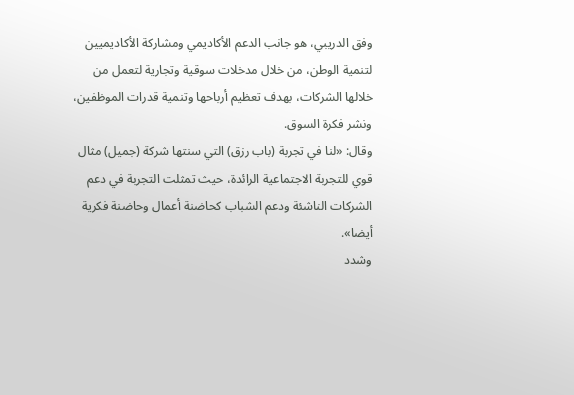وفق الدريبي، هو جانب الدعم الأكاديمي ومشاركة الأكاديميين لتنمية الوطن، من خلال مدخلات سوقية وتجارية لتعمل من خلالها الشركات، بهدف تعظيم أرباحها وتنمية قدرات الموظفين، ونشر فكرة السوق.
وقال: «لنا في تجربة (باب رزق) التي سنتها شركة (جميل) مثال قوي للتجربة الاجتماعية الرائدة، حيث تمثلت التجربة في دعم الشركات الناشئة ودعم الشباب كحاضنة أعمال وحاضنة فكرية أيضا».
وشدد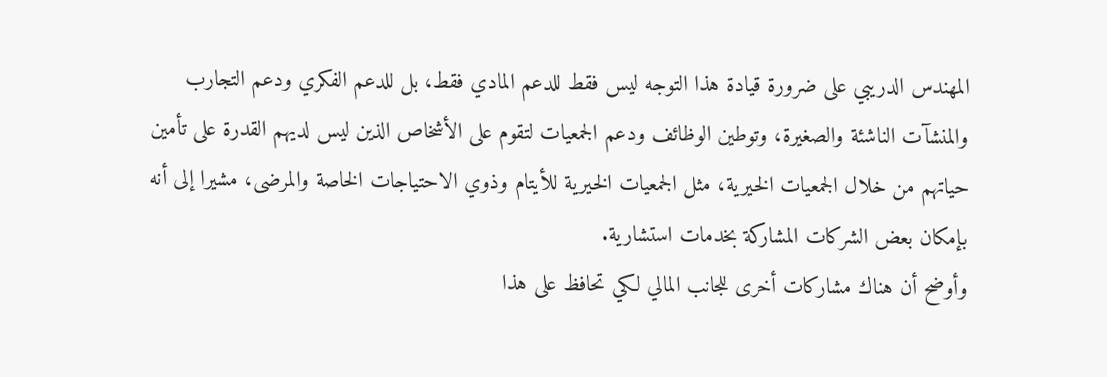المهندس الدريبي على ضرورة قيادة هذا التوجه ليس فقط للدعم المادي فقط، بل للدعم الفكري ودعم التجارب والمنشآت الناشئة والصغيرة، وتوطين الوظائف ودعم الجمعيات لتقوم على الأشخاص الذين ليس لديهم القدرة على تأمين حياتهم من خلال الجمعيات الخيرية، مثل الجمعيات الخيرية للأيتام وذوي الاحتياجات الخاصة والمرضى، مشيرا إلى أنه بإمكان بعض الشركات المشاركة بخدمات استشارية.
وأوضح أن هناك مشاركات أخرى للجانب المالي لكي تحافظ على هذا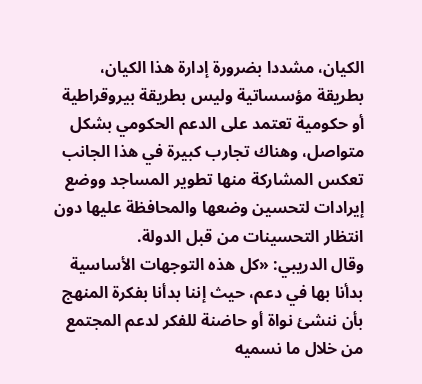الكيان، مشددا بضرورة إدارة هذا الكيان، بطريقة مؤسساتية وليس بطريقة بيروقراطية أو حكومية تعتمد على الدعم الحكومي بشكل متواصل، وهناك تجارب كبيرة في هذا الجانب تعكس المشاركة منها تطوير المساجد ووضع إيرادات لتحسين وضعها والمحافظة عليها دون انتظار التحسينات من قبل الدولة.
وقال الدريبي: «كل هذه التوجهات الأساسية بدأنا بها في دعم، حيث إننا بدأنا بفكرة المنهج بأن ننشئ نواة أو حاضنة للفكر لدعم المجتمع من خلال ما نسميه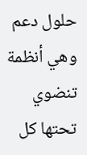حلول دعم وهي أنظمة تنضوي تحتها كل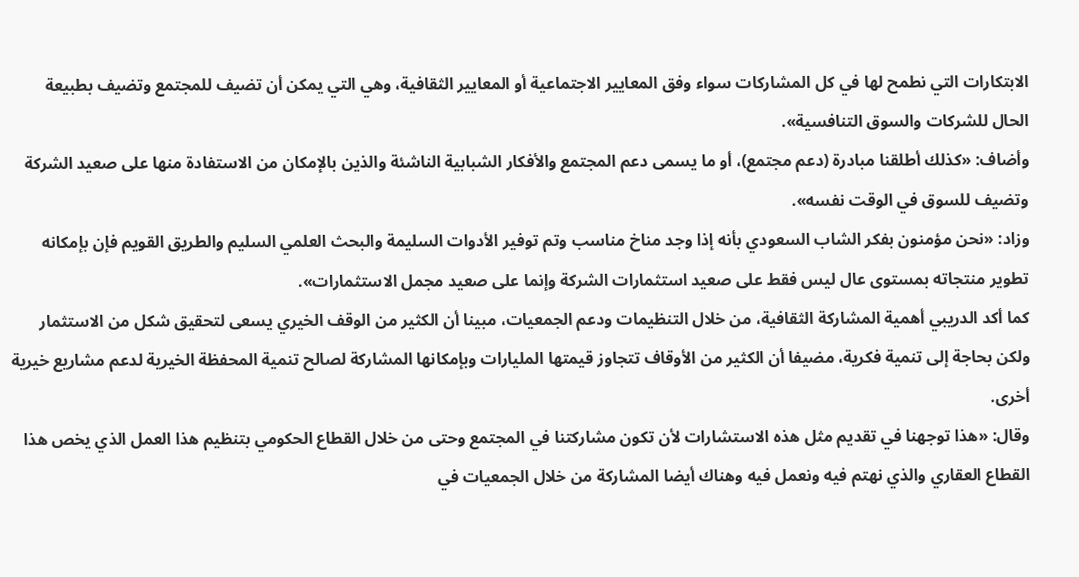الابتكارات التي نطمح لها في كل المشاركات سواء وفق المعايير الاجتماعية أو المعايير الثقافية، وهي التي يمكن أن تضيف للمجتمع وتضيف بطبيعة الحال للشركات والسوق التنافسية».
وأضاف: «كذلك أطلقنا مبادرة (دعم مجتمع)، أو ما يسمى دعم المجتمع والأفكار الشبابية الناشئة والذين بالإمكان من الاستفادة منها على صعيد الشركة وتضيف للسوق في الوقت نفسه».
وزاد: «نحن مؤمنون بفكر الشاب السعودي بأنه إذا وجد مناخ مناسب وتم توفير الأدوات السليمة والبحث العلمي السليم والطريق القويم فإن بإمكانه تطوير منتجاته بمستوى عال ليس فقط على صعيد استثمارات الشركة وإنما على صعيد مجمل الاستثمارات».
كما أكد الدريبي أهمية المشاركة الثقافية، من خلال التنظيمات ودعم الجمعيات، مبينا أن الكثير من الوقف الخيري يسعى لتحقيق شكل من الاستثمار ولكن بحاجة إلى تنمية فكرية، مضيفا أن الكثير من الأوقاف تتجاوز قيمتها المليارات وبإمكانها المشاركة لصالح تنمية المحفظة الخيرية لدعم مشاريع خيرية أخرى.
وقال: «هذا توجهنا في تقديم مثل هذه الاستشارات لأن تكون مشاركتنا في المجتمع وحتى من خلال القطاع الحكومي بتنظيم هذا العمل الذي يخص هذا القطاع العقاري والذي نهتم فيه ونعمل فيه وهناك أيضا المشاركة من خلال الجمعيات في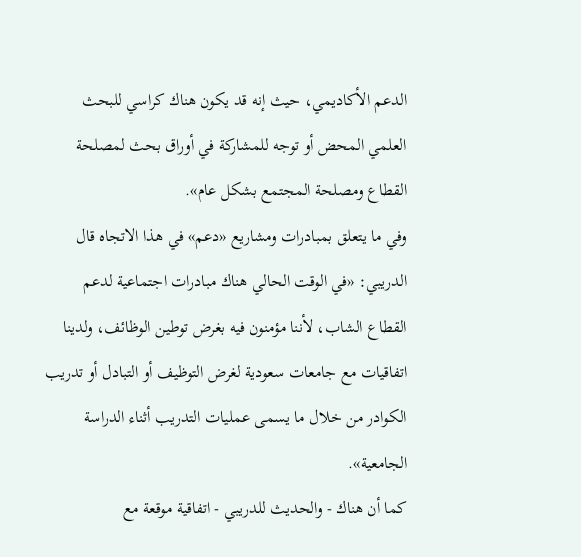الدعم الأكاديمي، حيث إنه قد يكون هناك كراسي للبحث العلمي المحض أو توجه للمشاركة في أوراق بحث لمصلحة القطاع ومصلحة المجتمع بشكل عام».
وفي ما يتعلق بمبادرات ومشاريع «دعم» في هذا الاتجاه قال الدريبي: «في الوقت الحالي هناك مبادرات اجتماعية لدعم القطاع الشاب، لأننا مؤمنون فيه بغرض توطين الوظائف، ولدينا اتفاقيات مع جامعات سعودية لغرض التوظيف أو التبادل أو تدريب الكوادر من خلال ما يسمى عمليات التدريب أثناء الدراسة الجامعية».
كما أن هناك - والحديث للدريبي - اتفاقية موقعة مع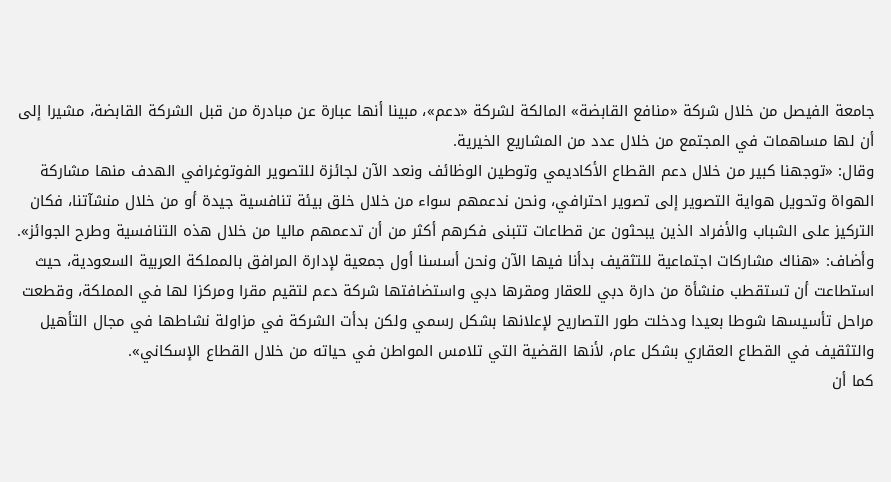جامعة الفيصل من خلال شركة «منافع القابضة» المالكة لشركة «دعم»، مبينا أنها عبارة عن مبادرة من قبل الشركة القابضة، مشيرا إلى أن لها مساهمات في المجتمع من خلال عدد من المشاريع الخيرية.
وقال: «توجهنا كبير من خلال دعم القطاع الأكاديمي وتوطين الوظائف ونعد الآن لجائزة للتصوير الفوتوغرافي الهدف منها مشاركة الهواة وتحويل هواية التصوير إلى تصوير احترافي، ونحن ندعمهم سواء من خلال خلق بيئة تنافسية جيدة أو من خلال منشآتنا، فكان التركيز على الشباب والأفراد الذين يبحثون عن قطاعات تتبنى فكرهم أكثر من أن تدعمهم ماليا من خلال هذه التنافسية وطرح الجوائز».
وأضاف: «هناك مشاركات اجتماعية للتثقيف بدأنا فيها الآن ونحن أسسنا أول جمعية لإدارة المرافق بالمملكة العربية السعودية، حيث استطاعت أن تستقطب منشأة من دارة دبي للعقار ومقرها دبي واستضافتها شركة دعم لتقيم مقرا ومركزا لها في المملكة، وقطعت مراحل تأسيسها شوطا بعيدا ودخلت طور التصاريح لإعلانها بشكل رسمي ولكن بدأت الشركة في مزاولة نشاطها في مجال التأهيل والتثقيف في القطاع العقاري بشكل عام، لأنها القضية التي تلامس المواطن في حياته من خلال القطاع الإسكاني».
كما أن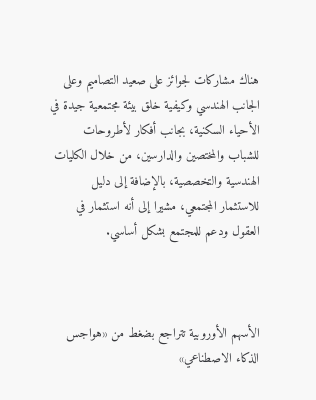هناك مشاركات لجوائز على صعيد التصاميم وعلى الجانب الهندسي وكيفية خلق بيئة مجتمعية جيدة في الأحياء السكنية، بجانب أفكار لأطروحات للشباب والمختصين والدارسين، من خلال الكليات الهندسية والتخصصية، بالإضافة إلى دليل للاستثمار المجتمعي، مشيرا إلى أنه استثمار في العقول ودعم للمجتمع بشكل أساسي.



الأسهم الأوروبية تتراجع بضغط من «هواجس الذكاء الاصطناعي»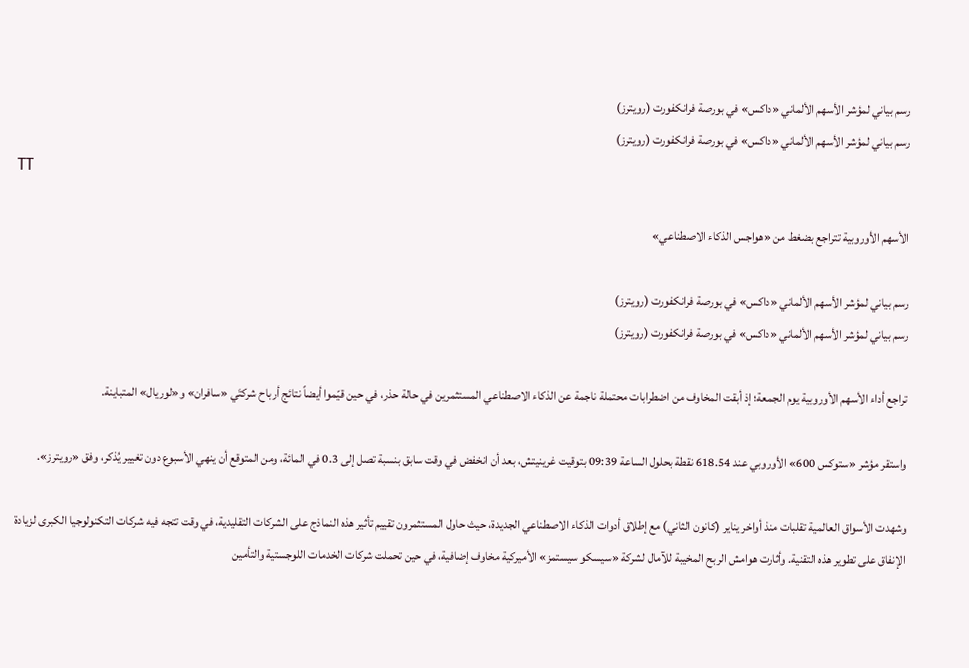رسم بياني لمؤشر الأسهم الألماني «داكس» في بورصة فرانكفورت (رويترز)
رسم بياني لمؤشر الأسهم الألماني «داكس» في بورصة فرانكفورت (رويترز)
TT

الأسهم الأوروبية تتراجع بضغط من «هواجس الذكاء الاصطناعي»

رسم بياني لمؤشر الأسهم الألماني «داكس» في بورصة فرانكفورت (رويترز)
رسم بياني لمؤشر الأسهم الألماني «داكس» في بورصة فرانكفورت (رويترز)

تراجع أداء الأسهم الأوروبية يوم الجمعة؛ إذ أبقت المخاوف من اضطرابات محتملة ناجمة عن الذكاء الاصطناعي المستثمرين في حالة حذر، في حين قيّموا أيضاً نتائج أرباح شركتَي «سافران» و«لوريال» المتباينة.

واستقر مؤشر «ستوكس 600» الأوروبي عند 618.54 نقطة بحلول الساعة 09:39 بتوقيت غرينيتش، بعد أن انخفض في وقت سابق بنسبة تصل إلى 0.3 في المائة، ومن المتوقع أن ينهي الأسبوع دون تغيير يُذكر، وفق «رويترز».

وشهدت الأسواق العالمية تقلبات منذ أواخر يناير (كانون الثاني) مع إطلاق أدوات الذكاء الاصطناعي الجديدة، حيث حاول المستثمرون تقييم تأثير هذه النماذج على الشركات التقليدية، في وقت تتجه فيه شركات التكنولوجيا الكبرى لزيادة الإنفاق على تطوير هذه التقنية. وأثارت هوامش الربح المخيبة للآمال لشركة «سيسكو سيستمز» الأميركية مخاوف إضافية، في حين تحملت شركات الخدمات اللوجستية والتأمين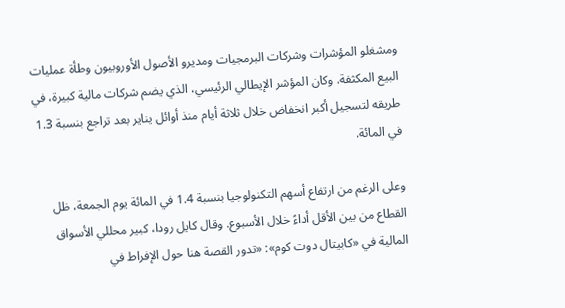ومشغلو المؤشرات وشركات البرمجيات ومديرو الأصول الأوروبيون وطأة عمليات البيع المكثفة. وكان المؤشر الإيطالي الرئيسي، الذي يضم شركات مالية كبيرة، في طريقه لتسجيل أكبر انخفاض خلال ثلاثة أيام منذ أوائل يناير بعد تراجع بنسبة 1.3 في المائة.

وعلى الرغم من ارتفاع أسهم التكنولوجيا بنسبة 1.4 في المائة يوم الجمعة، ظل القطاع من بين الأقل أداءً خلال الأسبوع. وقال كايل رودا، كبير محللي الأسواق المالية في «كابيتال دوت كوم»: «تدور القصة هنا حول الإفراط في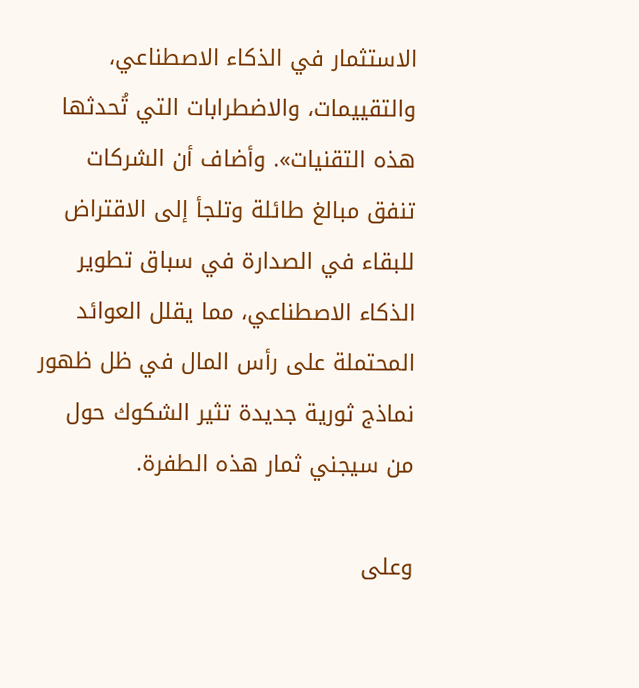الاستثمار في الذكاء الاصطناعي، والتقييمات، والاضطرابات التي تُحدثها هذه التقنيات». وأضاف أن الشركات تنفق مبالغ طائلة وتلجأ إلى الاقتراض للبقاء في الصدارة في سباق تطوير الذكاء الاصطناعي، مما يقلل العوائد المحتملة على رأس المال في ظل ظهور نماذج ثورية جديدة تثير الشكوك حول من سيجني ثمار هذه الطفرة.

وعلى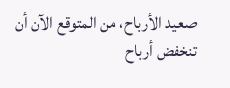صعيد الأرباح، من المتوقع الآن أن تنخفض أرباح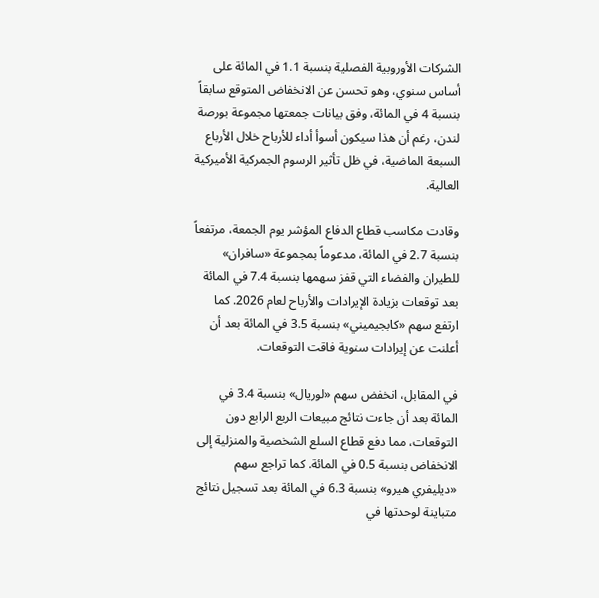الشركات الأوروبية الفصلية بنسبة 1.1 في المائة على أساس سنوي، وهو تحسن عن الانخفاض المتوقع سابقاً بنسبة 4 في المائة، وفق بيانات جمعتها مجموعة بورصة لندن، رغم أن هذا سيكون أسوأ أداء للأرباح خلال الأرباع السبعة الماضية، في ظل تأثير الرسوم الجمركية الأميركية العالية.

وقادت مكاسب قطاع الدفاع المؤشر يوم الجمعة، مرتفعاً بنسبة 2.7 في المائة، مدعوماً بمجموعة «سافران» للطيران والفضاء التي قفز سهمها بنسبة 7.4 في المائة بعد توقعات بزيادة الإيرادات والأرباح لعام 2026. كما ارتفع سهم «كابجيميني» بنسبة 3.5 في المائة بعد أن أعلنت عن إيرادات سنوية فاقت التوقعات.

في المقابل، انخفض سهم «لوريال» بنسبة 3.4 في المائة بعد أن جاءت نتائج مبيعات الربع الرابع دون التوقعات، مما دفع قطاع السلع الشخصية والمنزلية إلى الانخفاض بنسبة 0.5 في المائة. كما تراجع سهم «ديليفري هيرو» بنسبة 6.3 في المائة بعد تسجيل نتائج متباينة لوحدتها في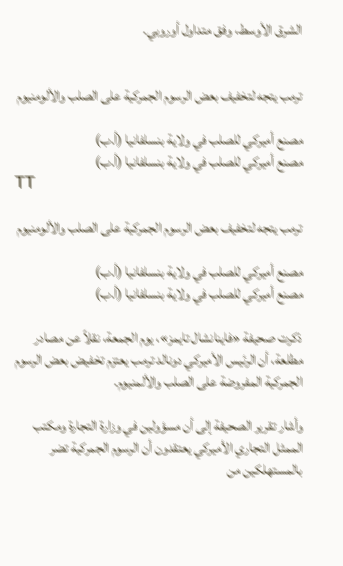الشرق الأوسط، وفق متداول أوروبي.


ترمب يتجه لتخفيف بعض الرسوم الجمركية على الصلب والألومنيوم

مصنع أميركي للصلب في ولاية بنسلفانيا (أ.ب)
مصنع أميركي للصلب في ولاية بنسلفانيا (أ.ب)
TT

ترمب يتجه لتخفيف بعض الرسوم الجمركية على الصلب والألومنيوم

مصنع أميركي للصلب في ولاية بنسلفانيا (أ.ب)
مصنع أميركي للصلب في ولاية بنسلفانيا (أ.ب)

ذكرت صحيفة «فاينانشال تايمز»، يوم الجمعة، نقلاً عن مصادر مطلعة، أن الرئيس الأميركي دونالد ترمب يعتزم تخفيض بعض الرسوم الجمركية المفروضة على الصلب والألمنيوم.

وأشار تقرير الصحيفة إلى أن مسؤولين في وزارة التجارة ومكتب الممثل التجاري الأميركي يعتقدون أن الرسوم الجمركية تضر بالمستهلكين من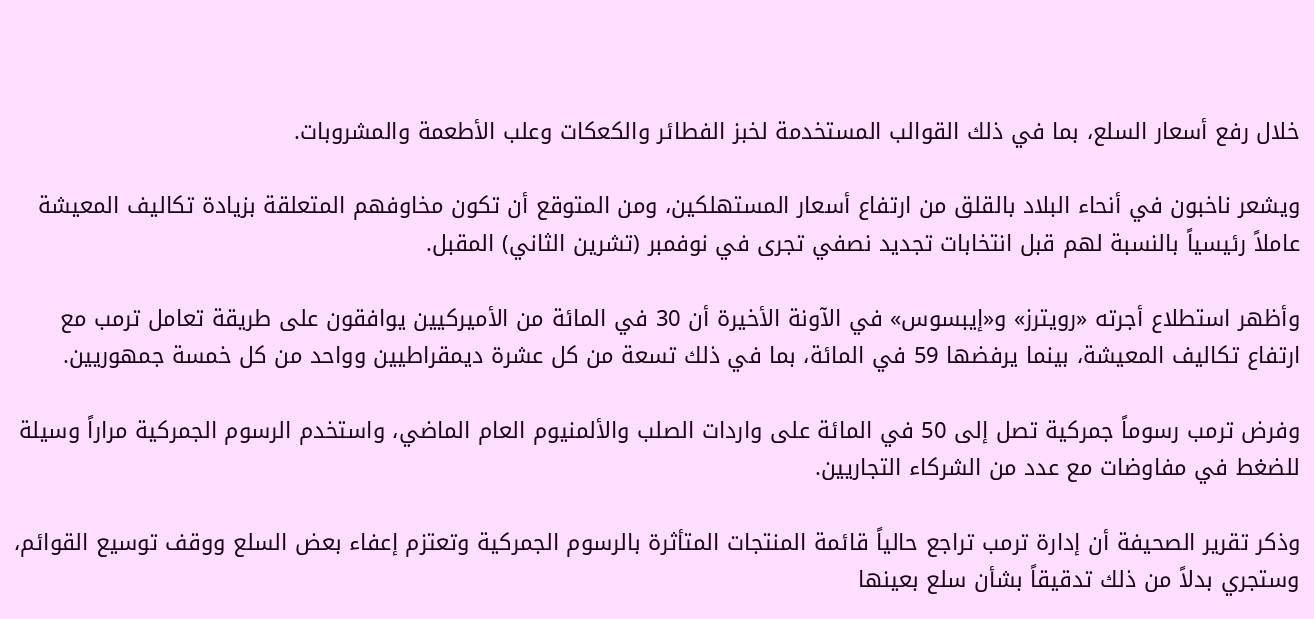خلال رفع أسعار السلع، بما في ذلك القوالب المستخدمة ‌لخبز الفطائر ‌والكعكات وعلب الأطعمة والمشروبات.

ويشعر ‌ناخبون في أنحاء البلاد بالقلق من ارتفاع أسعار المستهلكين، ومن المتوقع أن تكون مخاوفهم المتعلقة بزيادة تكاليف المعيشة عاملاً رئيسياً بالنسبة لهم قبل انتخابات تجديد نصفي تجرى في نوفمبر (تشرين الثاني) المقبل.

وأظهر استطلاع أجرته «رويترز» و«إيبسوس» في الآونة الأخيرة أن 30 في المائة ‌من الأميركيين ‌يوافقون على طريقة تعامل ترمب مع ارتفاع تكاليف ‌المعيشة، بينما يرفضها 59 في المائة، ‌بما في ذلك تسعة من كل عشرة ديمقراطيين وواحد من كل خمسة جمهوريين.

وفرض ترمب رسوماً جمركية تصل إلى 50 في المائة على ‌واردات الصلب والألمنيوم العام الماضي، واستخدم الرسوم الجمركية مراراً وسيلة للضغط في مفاوضات مع عدد من الشركاء التجاريين.

وذكر تقرير الصحيفة أن إدارة ترمب تراجع حالياً قائمة المنتجات المتأثرة بالرسوم الجمركية وتعتزم إعفاء بعض السلع ووقف توسيع القوائم، وستجري بدلاً من ذلك تدقيقاً بشأن سلع بعينها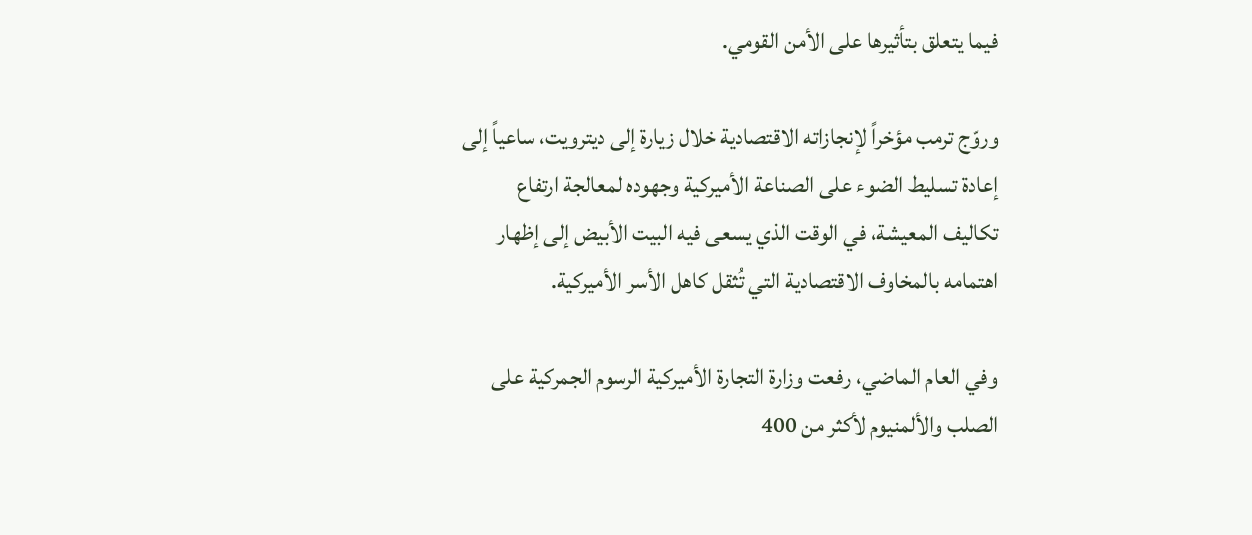فيما يتعلق بتأثيرها على الأمن القومي.

وروّج ترمب مؤخراً لإنجازاته الاقتصادية خلال زيارة إلى ديترويت، ساعياً إلى إعادة تسليط الضوء على الصناعة الأميركية وجهوده لمعالجة ارتفاع تكاليف المعيشة، في الوقت الذي يسعى فيه البيت الأبيض إلى إظهار اهتمامه بالمخاوف الاقتصادية التي تُثقل كاهل الأسر الأميركية.

وفي العام الماضي، رفعت وزارة التجارة الأميركية الرسوم الجمركية على الصلب والألمنيوم لأكثر من 400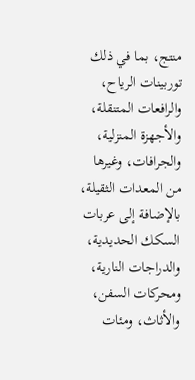منتج، بما في ذلك توربينات الرياح، والرافعات المتنقلة، والأجهزة المنزلية، والجرافات، وغيرها من المعدات الثقيلة، بالإضافة إلى عربات السكك الحديدية، والدراجات النارية، ومحركات السفن، والأثاث، ومئات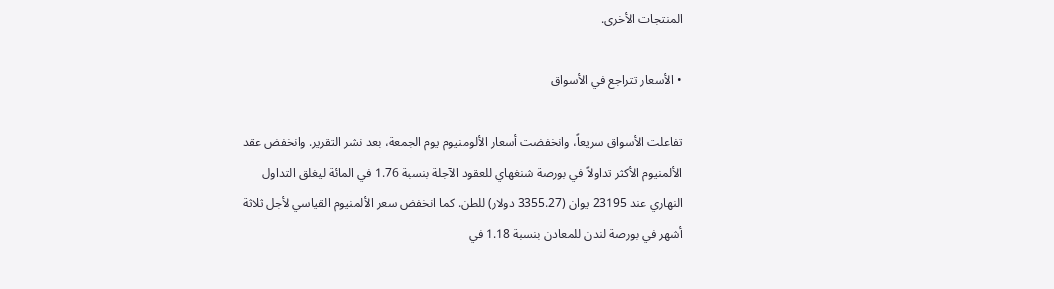المنتجات الأخرى.

• الأسعار تتراجع في الأسواق

تفاعلت الأسواق سريعاً، وانخفضت أسعار الألومنيوم يوم الجمعة، بعد نشر التقرير. وانخفض عقد الألمنيوم الأكثر تداولاً في بورصة شنغهاي للعقود الآجلة بنسبة 1.76 في المائة ليغلق التداول النهاري عند 23195 يوان (3355.27 دولار) للطن. كما انخفض سعر الألمنيوم القياسي لأجل ثلاثة أشهر في بورصة لندن للمعادن بنسبة 1.18 في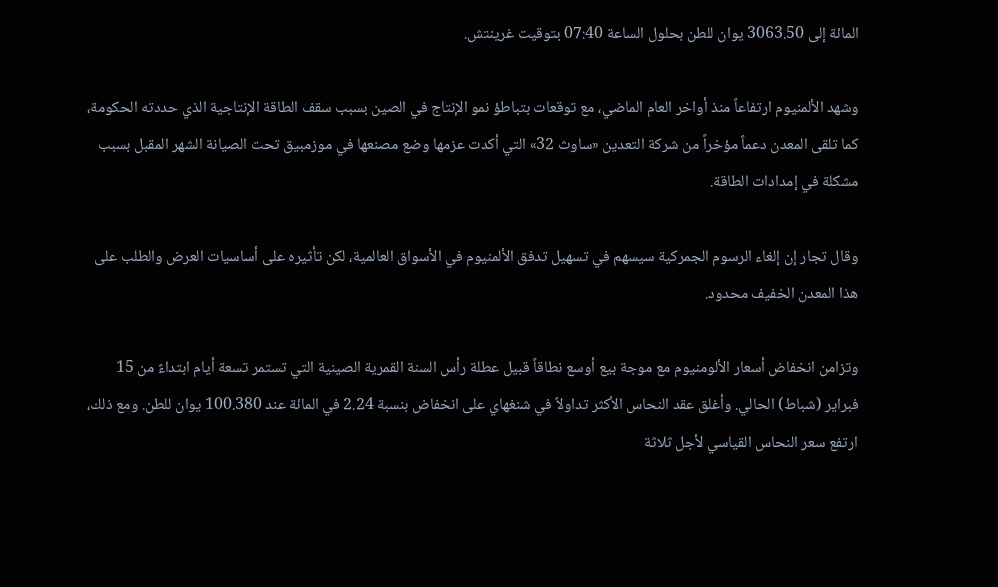المائة إلى 3063.50 يوان للطن بحلول الساعة 07:40 بتوقيت غرينتش.

وشهد الألمنيوم ارتفاعاً منذ أواخر العام الماضي، مع توقعات بتباطؤ نمو الإنتاج في الصين بسبب سقف الطاقة الإنتاجية الذي حددته الحكومة، كما تلقى المعدن دعماً مؤخراً من شركة التعدين «ساوث 32» التي أكدت عزمها وضع مصنعها في موزمبيق تحت الصيانة الشهر المقبل بسبب مشكلة في إمدادات الطاقة.

وقال تجار إن إلغاء الرسوم الجمركية سيسهم في تسهيل تدفق الألمنيوم في الأسواق العالمية، لكن تأثيره على أساسيات العرض والطلب على هذا المعدن الخفيف محدود.

وتزامن انخفاض أسعار الألومنيوم مع موجة بيع أوسع نطاقاً قبيل عطلة رأس السنة القمرية الصينية التي تستمر تسعة أيام ابتداءً من 15 فبراير (شباط) الحالي. وأغلق عقد النحاس الأكثر تداولاً في شنغهاي على انخفاض بنسبة 2.24 في المائة عند 100.380 يوان للطن. ومع ذلك، ارتفع سعر النحاس القياسي لأجل ثلاثة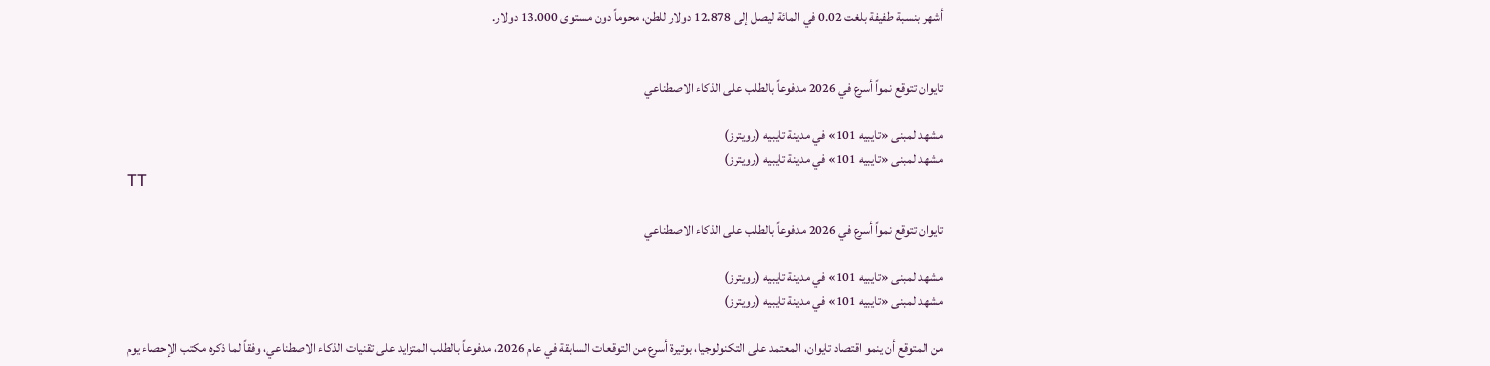أشهر بنسبة طفيفة بلغت 0.02 في المائة ليصل إلى 12.878 دولار للطن، محوماً دون مستوى 13.000 دولار.


تايوان تتوقع نمواً أسرع في 2026 مدفوعاً بالطلب على الذكاء الاصطناعي

مشهد لمبنى «تايبيه 101» في مدينة تايبيه (رويترز)
مشهد لمبنى «تايبيه 101» في مدينة تايبيه (رويترز)
TT

تايوان تتوقع نمواً أسرع في 2026 مدفوعاً بالطلب على الذكاء الاصطناعي

مشهد لمبنى «تايبيه 101» في مدينة تايبيه (رويترز)
مشهد لمبنى «تايبيه 101» في مدينة تايبيه (رويترز)

من المتوقع أن ينمو اقتصاد تايوان، المعتمد على التكنولوجيا، بوتيرة أسرع من التوقعات السابقة في عام 2026، مدفوعاً بالطلب المتزايد على تقنيات الذكاء الاصطناعي، وفقاً لما ذكره مكتب الإحصاء يوم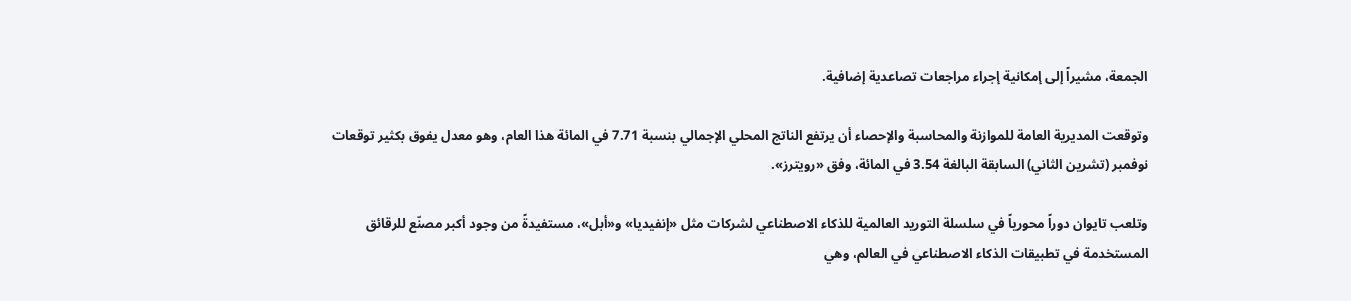الجمعة، مشيراً إلى إمكانية إجراء مراجعات تصاعدية إضافية.

وتوقعت المديرية العامة للموازنة والمحاسبة والإحصاء أن يرتفع الناتج المحلي الإجمالي بنسبة 7.71 في المائة هذا العام، وهو معدل يفوق بكثير توقعات نوفمبر (تشرين الثاني) السابقة البالغة 3.54 في المائة، وفق «رويترز».

وتلعب تايوان دوراً محورياً في سلسلة التوريد العالمية للذكاء الاصطناعي لشركات مثل «إنفيديا» و«أبل»، مستفيدةً من وجود أكبر مصنّع للرقائق المستخدمة في تطبيقات الذكاء الاصطناعي في العالم، وهي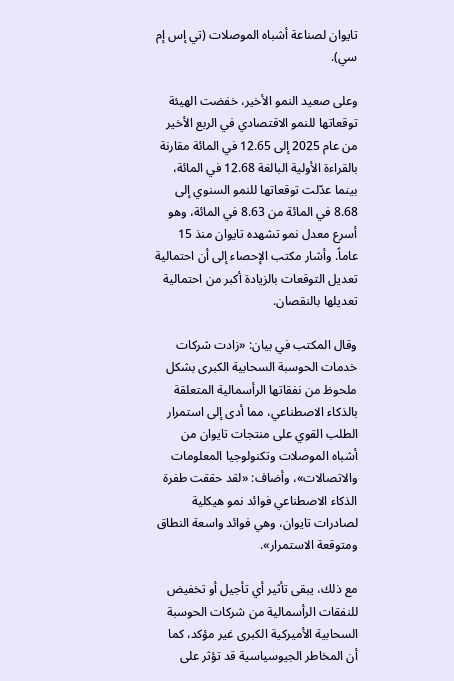تايوان لصناعة أشباه الموصلات (تي إس إم سي).

وعلى صعيد النمو الأخير، خفضت الهيئة توقعاتها للنمو الاقتصادي في الربع الأخير من عام 2025 إلى 12.65 في المائة مقارنة بالقراءة الأولية البالغة 12.68 في المائة، بينما عدّلت توقعاتها للنمو السنوي إلى 8.68 في المائة من 8.63 في المائة، وهو أسرع معدل نمو تشهده تايوان منذ 15 عاماً. وأشار مكتب الإحصاء إلى أن احتمالية تعديل التوقعات بالزيادة أكبر من احتمالية تعديلها بالنقصان.

وقال المكتب في بيان: «زادت شركات خدمات الحوسبة السحابية الكبرى بشكل ملحوظ من نفقاتها الرأسمالية المتعلقة بالذكاء الاصطناعي، مما أدى إلى استمرار الطلب القوي على منتجات تايوان من أشباه الموصلات وتكنولوجيا المعلومات والاتصالات»، وأضاف: «لقد حققت طفرة الذكاء الاصطناعي فوائد نمو هيكلية لصادرات تايوان، وهي فوائد واسعة النطاق ومتوقعة الاستمرار».

مع ذلك، يبقى تأثير أي تأجيل أو تخفيض للنفقات الرأسمالية من شركات الحوسبة السحابية الأميركية الكبرى غير مؤكد، كما أن المخاطر الجيوسياسية قد تؤثر على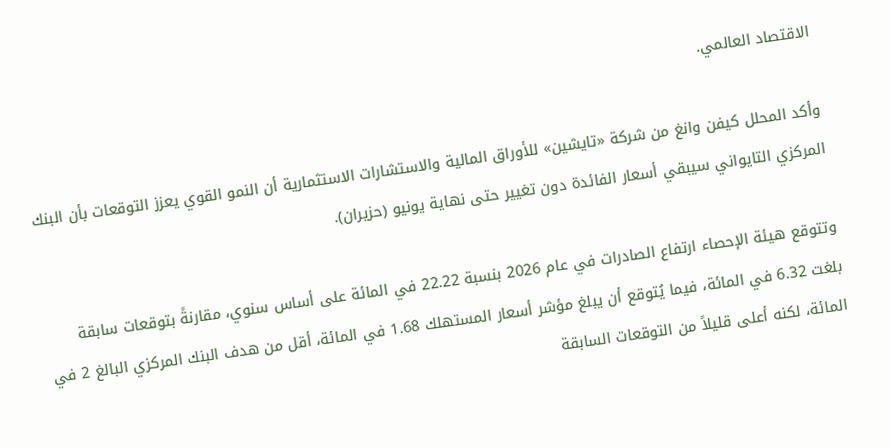الاقتصاد العالمي.

وأكد المحلل كيفن وانغ من شركة «تايشين» للأوراق المالية والاستشارات الاستثمارية أن النمو القوي يعزز التوقعات بأن البنك المركزي التايواني سيبقي أسعار الفائدة دون تغيير حتى نهاية يونيو (حزيران).

وتتوقع هيئة الإحصاء ارتفاع الصادرات في عام 2026 بنسبة 22.22 في المائة على أساس سنوي، مقارنةً بتوقعات سابقة بلغت 6.32 في المائة، فيما يُتوقع أن يبلغ مؤشر أسعار المستهلك 1.68 في المائة، أقل من هدف البنك المركزي البالغ 2 في المائة، لكنه أعلى قليلاً من التوقعات السابقة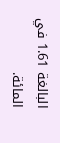البالغة 1.61 في المائة.